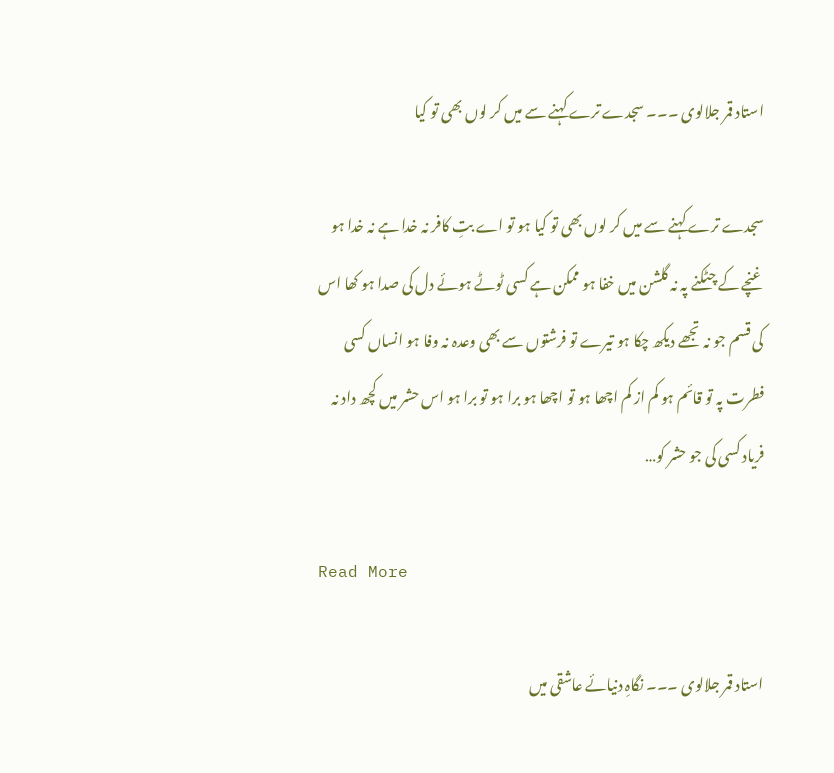استاد قمر جلالوی ۔۔۔ سجدے ترے کہنے سے میں کر لوں بھی تو کیا

سجدے ترے کہنے سے میں کر لوں بھی تو کیا ہو تو اے بتِ کافر نہ خدا ہے نہ خدا ہو غنچے کے چٹکنے پہ نہ گلشن میں خفا ہو ممکن ہے کسی ٹوٹے ہوئے دل کی صدا ہو کھا اس کی قسم جو نہ تجھے دیکھ چکا ہو تیرے تو فرشتوں سے بھی وعدہ نہ وفا ہو انساں کسی فطرت پہ تو قائم ہو کم از کم اچھا ہو تو اچھا ہو برا ہو تو برا ہو اس حشر میں کچھ داد نہ فریاد کسی کی جو حشر کو…

Read More

استاد قمر جلالوی ۔۔۔ نگاہِ دنیائے عاشقی میں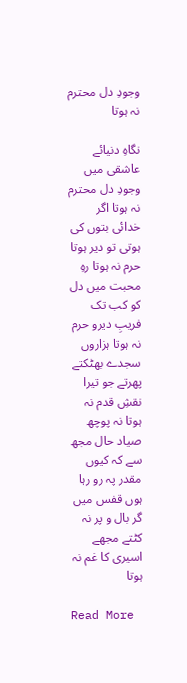وجودِ دل محترم نہ ہوتا

نگاہِ دنیائے عاشقی میں وجودِ دل محترم نہ ہوتا اگر خدائی بتوں کی ہوتی تو دیر ہوتا حرم نہ ہوتا رہِ محبت میں دل کو کب تک فریبِ دیرو حرم نہ ہوتا ہزاروں سجدے بھٹکتے پھرتے جو تیرا نقشِ قدم نہ ہوتا نہ پوچھ صیاد حال مجھ سے کہ کیوں مقدر پہ رو رہا ہوں قفس میں گر بال و پر نہ کٹتے مجھے اسیری کا غم نہ ہوتا

Read More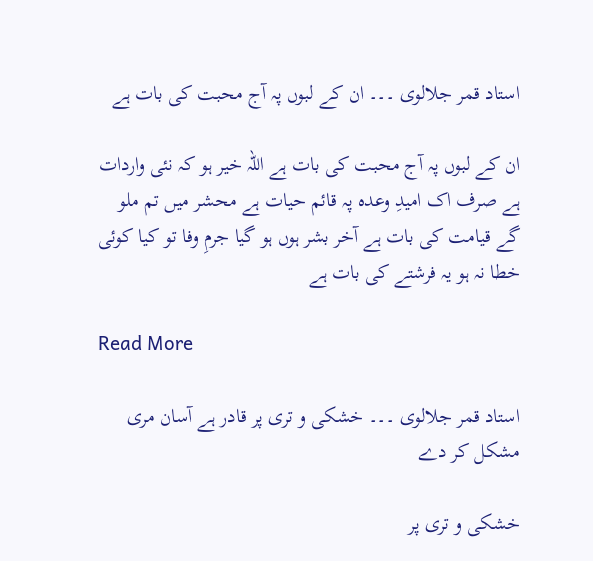استاد قمر جلالوی ۔۔۔ ان کے لبوں پہ آج محبت کی بات ہے

ان کے لبوں پہ آج محبت کی بات ہے اللہ خیر ہو کہ نئی واردات ہے صرف اک امیدِ وعدہ پہ قائم حیات ہے محشر میں تم ملو گے قیامت کی بات ہے آخر بشر ہوں ہو گیا جرمِ وفا تو کیا کوئی خطا نہ ہو یہ فرشتے کی بات ہے

Read More

استاد قمر جلالوی ۔۔۔ خشکی و تری پر قادر ہے آسان مری مشکل کر دے

خشکی و تری پر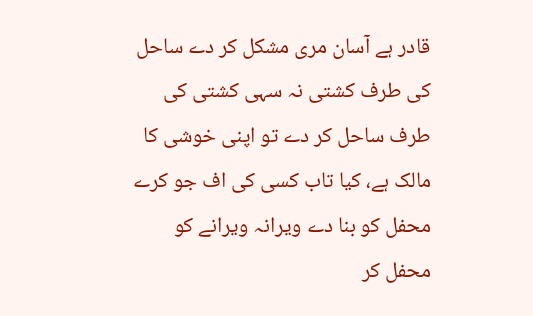قادر ہے آسان مری مشکل کر دے ساحل کی طرف کشتی نہ سہی کشتی کی طرف ساحل کر دے تو اپنی خوشی کا مالک ہے، کیا تاب کسی کی اف جو کرے محفل کو بنا دے ویرانہ ویرانے کو محفل کر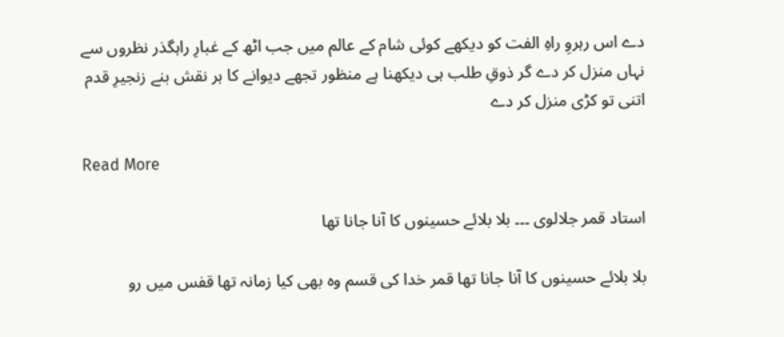دے اس رہروِ راہِ الفت کو دیکھے کوئی شام کے عالم میں جب اٹھ کے غبارِ راہگذر نظروں سے نہاں منزل کر دے گر ذوقِ طلب ہی دیکھنا ہے منظور تجھے دیوانے کا ہر نقش بنے زنجیرِ قدم اتنی تو کڑی منزل کر دے

Read More

استاد قمر جلالوی ۔۔۔ بلا بلائے حسینوں کا آنا جانا تھا

بلا بلائے حسینوں کا آنا جانا تھا قمر خدا کی قسم وہ بھی کیا زمانہ تھا قفس میں رو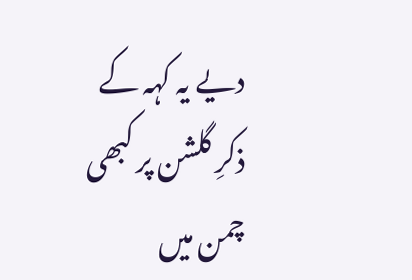دیے یہ کہہ کے ذکرِ گلشن پر کبھی چمن میں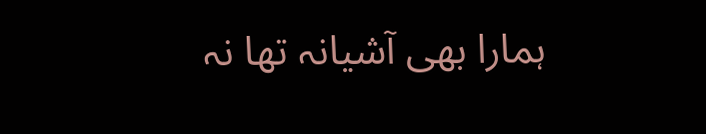ہمارا بھی آشیانہ تھا نہ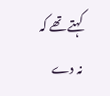کہتے تھے کہ نہ دے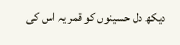دیکھ دل حسینوں کو قمر یہ اس کی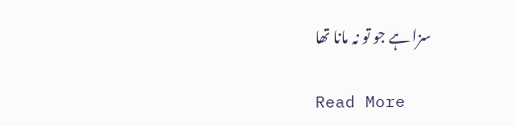سزا ہے جو تو نہ مانا تھا

Read More